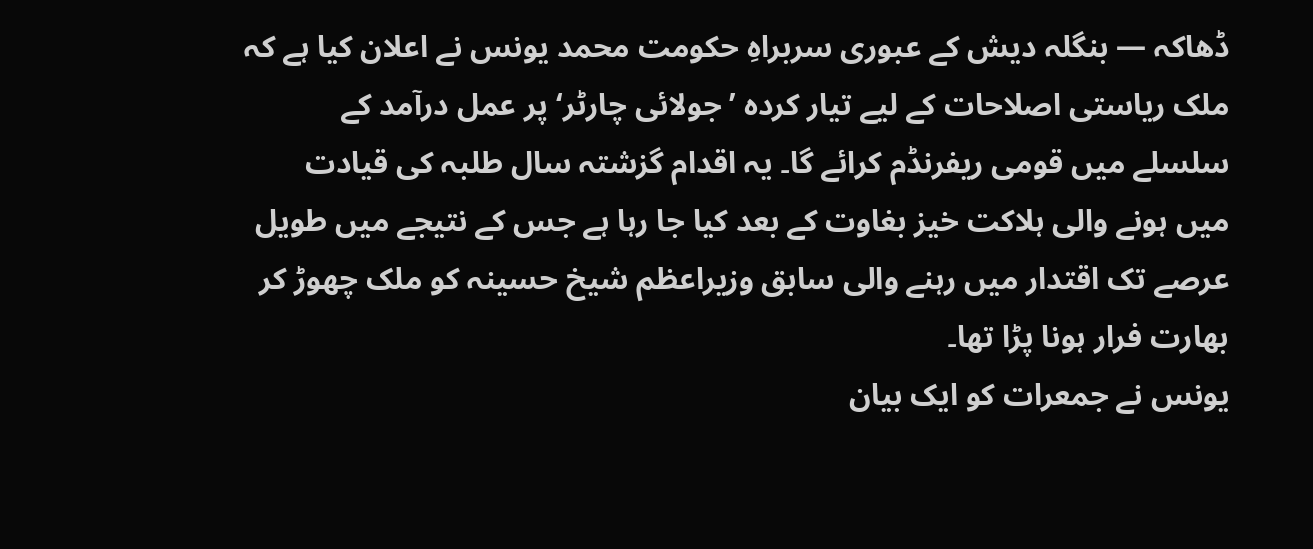ڈھاکہ — بنگلہ دیش کے عبوری سربراہِ حکومت محمد یونس نے اعلان کیا ہے کہ ملک ریاستی اصلاحات کے لیے تیار کردہ ’جولائی چارٹر‘ پر عمل درآمد کے سلسلے میں قومی ریفرنڈم کرائے گا۔ یہ اقدام گزشتہ سال طلبہ کی قیادت میں ہونے والی ہلاکت خیز بغاوت کے بعد کیا جا رہا ہے جس کے نتیجے میں طویل عرصے تک اقتدار میں رہنے والی سابق وزیراعظم شیخ حسینہ کو ملک چھوڑ کر بھارت فرار ہونا پڑا تھا۔
یونس نے جمعرات کو ایک بیان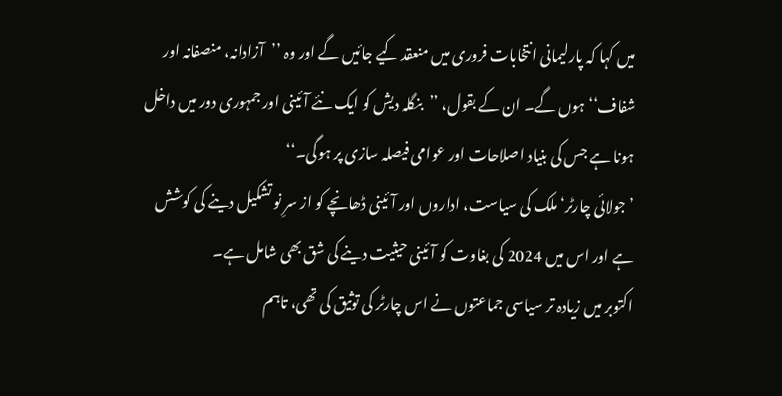میں کہا کہ پارلیمانی انتخابات فروری میں منعقد کیے جائیں گے اور وہ ’’آزادانہ، منصفانہ اور شفاف‘‘ ہوں گے۔ ان کے بقول، ’’بنگلہ دیش کو ایک نئے آئینی اور جمہوری دور میں داخل ہونا ہے جس کی بنیاد اصلاحات اور عوامی فیصلہ سازی پر ہوگی۔‘‘
’جولائی چارٹر‘ ملک کی سیاست، اداروں اور آئینی ڈھانچے کو از سرِ نو تشکیل دینے کی کوشش ہے اور اس میں 2024 کی بغاوت کو آئینی حیثیت دینے کی شق بھی شامل ہے۔
اکتوبر میں زیادہ تر سیاسی جماعتوں نے اس چارٹر کی توثیق کی تھی، تاہم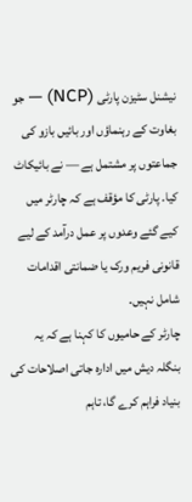نیشنل سٹیزن پارٹی (NCP) — جو بغاوت کے رہنماؤں اور بائیں بازو کی جماعتوں پر مشتمل ہے — نے بائیکاٹ کیا۔ پارٹی کا مؤقف ہے کہ چارٹر میں کیے گئے وعدوں پر عمل درآمد کے لیے قانونی فریم ورک یا ضمانتی اقدامات شامل نہیں۔
چارٹر کے حامیوں کا کہنا ہے کہ یہ بنگلہ دیش میں ادارہ جاتی اصلاحات کی بنیاد فراہم کرے گا، تاہم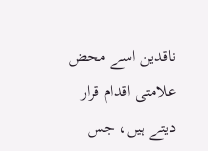ناقدین اسے محض علامتی اقدام قرار دیتے ہیں، جس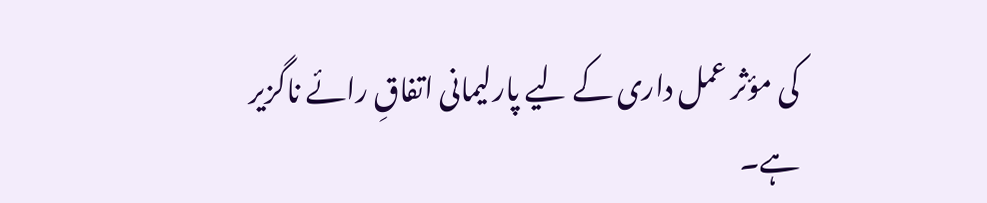کی مؤثر عمل داری کے لیے پارلیمانی اتفاقِ رائے ناگزیر ہے۔